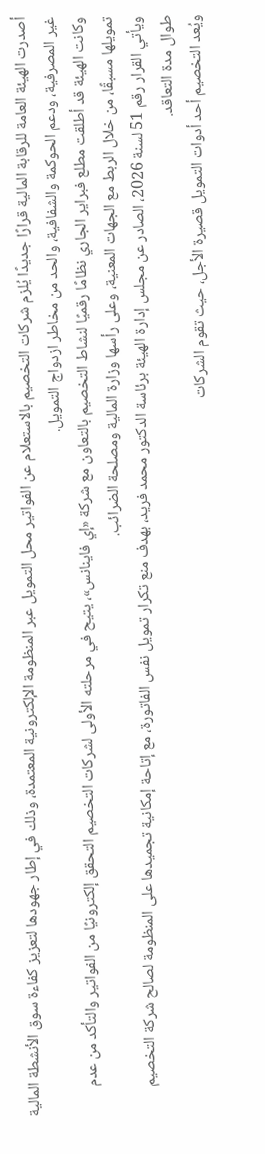أصدرت الهيئة العامة للرقابة المالية قرارًا جديدًا يُلزم شركات التخصيم بالاستعلام عن الفواتير محل التمويل عبر المنظومة الإلكترونية المعتمدة، وذلك في إطار جهودها لتعزيز كفاءة سوق الأنشطة المالية غير المصرفية، ودعم الحوكمة والشفافية، والحد من مخاطر ازدواج التمويل.
وكانت الهيئة قد أطلقت مطلع فبراير الجاري نظامًا رقميًا لنشاط التخصيم بالتعاون مع شركة «إي فاينانس»، يتيح في مرحلته الأولى لشركات التخصيم التحقق إلكترونيًا من الفواتير والتأكد من عدم تمويلها مسبقًا، من خلال الربط مع الجهات المعنية، وعلى رأسها وزارة المالية ومصلحة الضرائب.
ويأتي القرار رقم 51 لسنة 2026، الصادر عن مجلس إدارة الهيئة برئاسة الدكتور محمد فريد، بهدف منع تكرار تمويل نفس الفاتورة، مع إتاحة إمكانية تجميدها على المنظومة لصالح شركة التخصيم طوال مدة التعاقد.
ويُعد التخصيم أحد أدوات التمويل قصيرة الأجل، حيث تقوم الشركات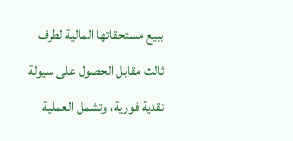ببيع مستحقاتها المالية لطرف ثالث مقابل الحصول على سيولة نقدية فورية، وتشمل العملية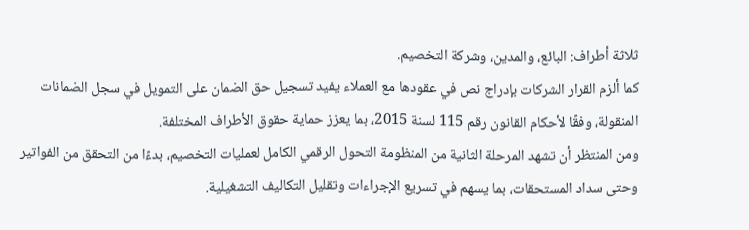ثلاثة أطراف: البائع، والمدين، وشركة التخصيم.
كما ألزم القرار الشركات بإدراج نص في عقودها مع العملاء يفيد تسجيل حق الضمان على التمويل في سجل الضمانات المنقولة، وفقًا لأحكام القانون رقم 115 لسنة 2015، بما يعزز حماية حقوق الأطراف المختلفة.
ومن المنتظر أن تشهد المرحلة الثانية من المنظومة التحول الرقمي الكامل لعمليات التخصيم، بدءًا من التحقق من الفواتير وحتى سداد المستحقات، بما يسهم في تسريع الإجراءات وتقليل التكاليف التشغيلية.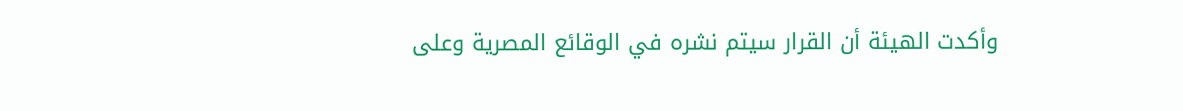وأكدت الهيئة أن القرار سيتم نشره في الوقائع المصرية وعلى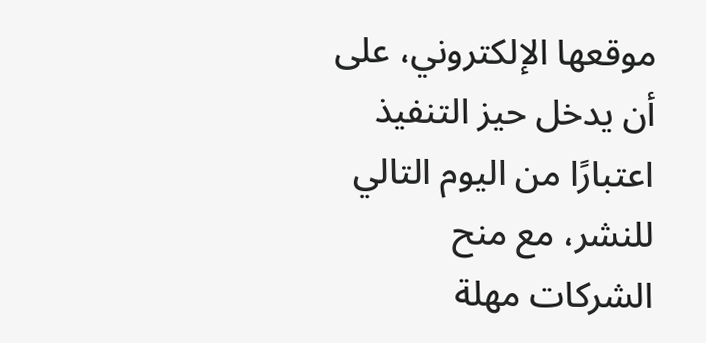موقعها الإلكتروني، على أن يدخل حيز التنفيذ اعتبارًا من اليوم التالي للنشر، مع منح الشركات مهلة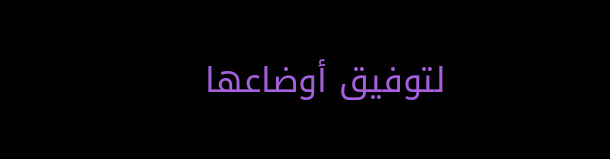لتوفيق أوضاعها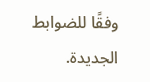وفقًا للضوابط الجديدة.